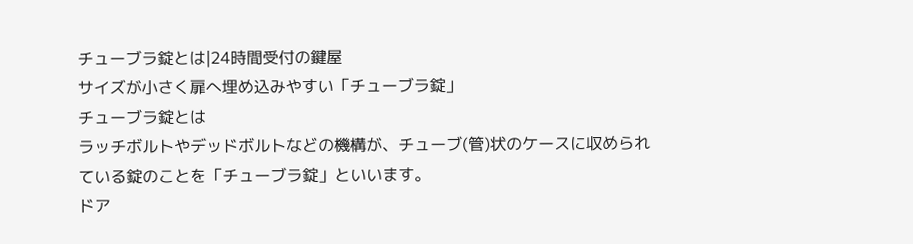チューブラ錠とは|24時間受付の鍵屋
サイズが小さく扉へ埋め込みやすい「チューブラ錠」
チューブラ錠とは
ラッチボルトやデッドボルトなどの機構が、チューブ(管)状のケースに収められている錠のことを「チューブラ錠」といいます。
ドア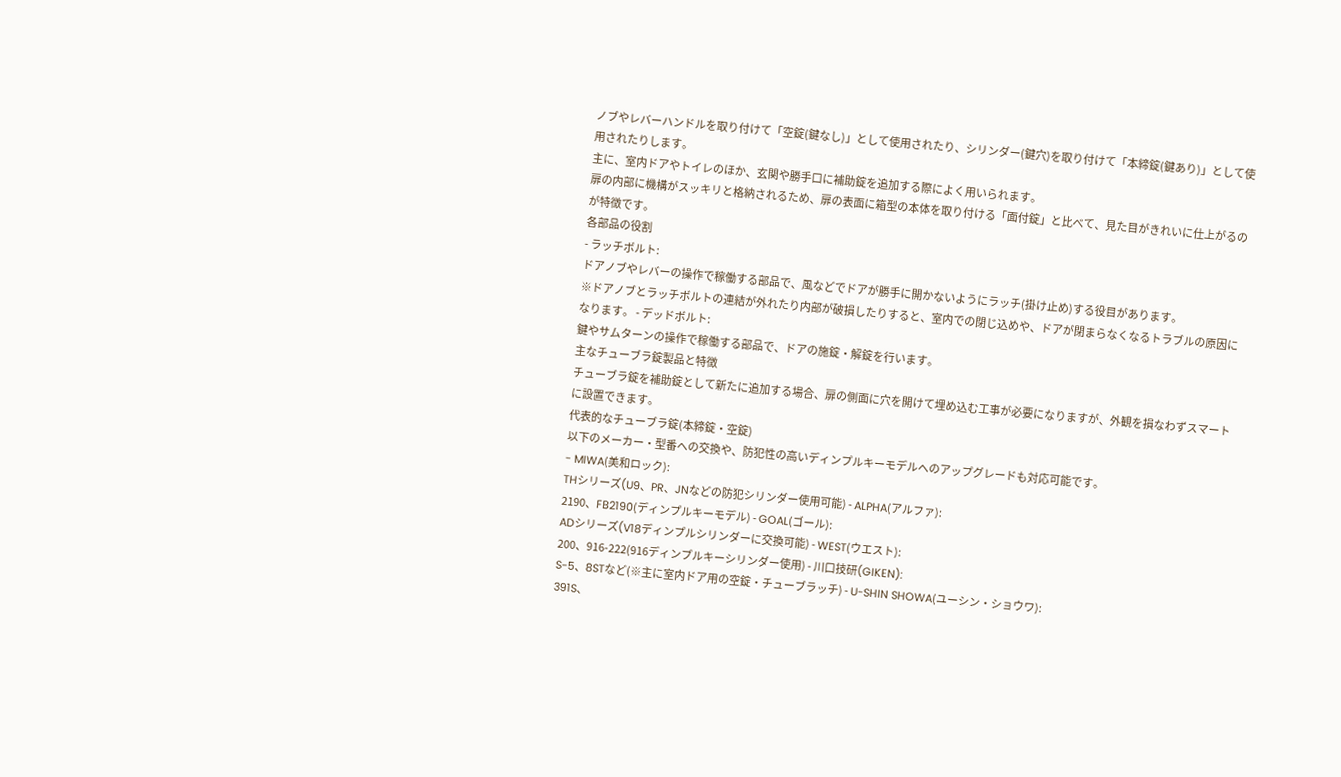ノブやレバーハンドルを取り付けて「空錠(鍵なし)」として使用されたり、シリンダー(鍵穴)を取り付けて「本締錠(鍵あり)」として使用されたりします。
主に、室内ドアやトイレのほか、玄関や勝手口に補助錠を追加する際によく用いられます。
扉の内部に機構がスッキリと格納されるため、扉の表面に箱型の本体を取り付ける「面付錠」と比べて、見た目がきれいに仕上がるのが特徴です。
各部品の役割
- ラッチボルト:
ドアノブやレバーの操作で稼働する部品で、風などでドアが勝手に開かないようにラッチ(掛け止め)する役目があります。
※ドアノブとラッチボルトの連結が外れたり内部が破損したりすると、室内での閉じ込めや、ドアが閉まらなくなるトラブルの原因になります。 - デッドボルト:
鍵やサムターンの操作で稼働する部品で、ドアの施錠・解錠を行います。
主なチューブラ錠製品と特徴
チューブラ錠を補助錠として新たに追加する場合、扉の側面に穴を開けて埋め込む工事が必要になりますが、外観を損なわずスマートに設置できます。
代表的なチューブラ錠(本締錠・空錠)
以下のメーカー・型番への交換や、防犯性の高いディンプルキーモデルへのアップグレードも対応可能です。
- MIWA(美和ロック):
THシリーズ(U9、PR、JNなどの防犯シリンダー使用可能) - ALPHA(アルファ):
2190、FB2190(ディンプルキーモデル) - GOAL(ゴール):
ADシリーズ(V18ディンプルシリンダーに交換可能) - WEST(ウエスト):
200、916-222(916ディンプルキーシリンダー使用) - 川口技研(GIKEN):
S-5、8STなど(※主に室内ドア用の空錠・チューブラッチ) - U-SHIN SHOWA(ユーシン・ショウワ):
391S、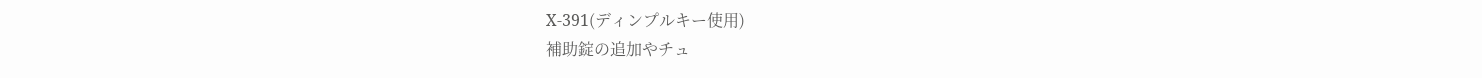X-391(ディンプルキー使用)
補助錠の追加やチュ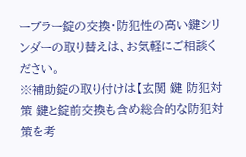ーブラー錠の交換・防犯性の高い鍵シリンダーの取り替えは、お気軽にご相談ください。
※補助錠の取り付けは【玄関 鍵 防犯対策 鍵と錠前交換も含め総合的な防犯対策を考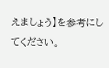えましょう】を参考にしてください。